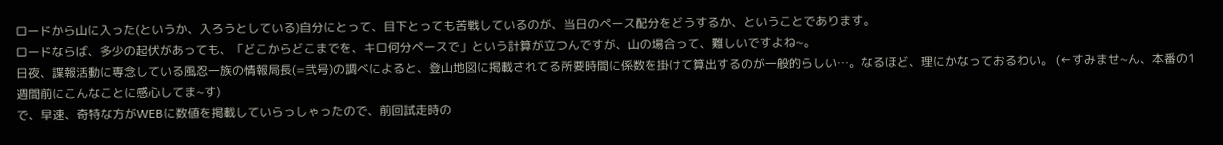ロードから山に入った(というか、入ろうとしている)自分にとって、目下とっても苦戦しているのが、当日のペース配分をどうするか、ということであります。
ロードならば、多少の起伏があっても、「どこからどこまでを、キロ何分ペースで」という計算が立つんですが、山の場合って、難しいですよね~。
日夜、諜報活動に専念している風忍一族の情報局長(=弐号)の調べによると、登山地図に掲載されてる所要時間に係数を掛けて算出するのが一般的らしい…。なるほど、理にかなっておるわい。 (←すみませ~ん、本番の1週間前にこんなことに感心してま~す)
で、早速、奇特な方がWEBに数値を掲載していらっしゃったので、前回試走時の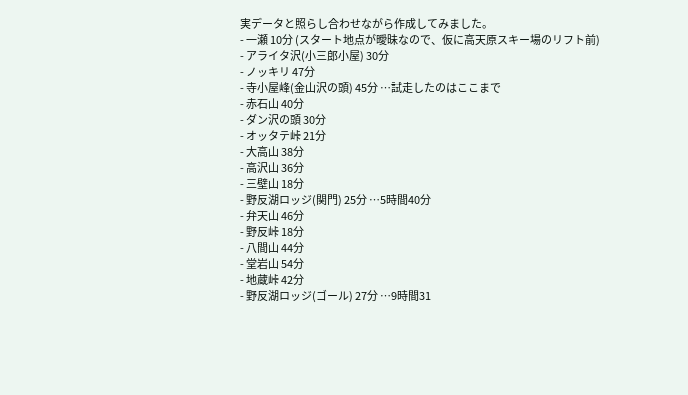実データと照らし合わせながら作成してみました。
- 一瀬 10分 (スタート地点が曖昧なので、仮に高天原スキー場のリフト前)
- アライタ沢(小三郎小屋) 30分
- ノッキリ 47分
- 寺小屋峰(金山沢の頭) 45分 …試走したのはここまで
- 赤石山 40分
- ダン沢の頭 30分
- オッタテ峠 21分
- 大高山 38分
- 高沢山 36分
- 三壁山 18分
- 野反湖ロッジ(関門) 25分 …5時間40分
- 弁天山 46分
- 野反峠 18分
- 八間山 44分
- 堂岩山 54分
- 地蔵峠 42分
- 野反湖ロッジ(ゴール) 27分 …9時間31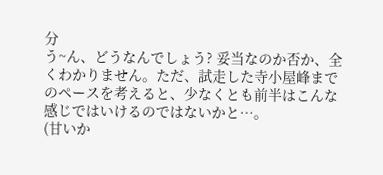分
う~ん、どうなんでしょう? 妥当なのか否か、全くわかりません。ただ、試走した寺小屋峰までのペースを考えると、少なくとも前半はこんな感じではいけるのではないかと…。
(甘いか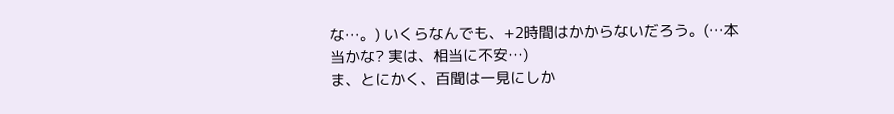な…。) いくらなんでも、+2時間はかからないだろう。(…本当かな? 実は、相当に不安…)
ま、とにかく、百聞は一見にしか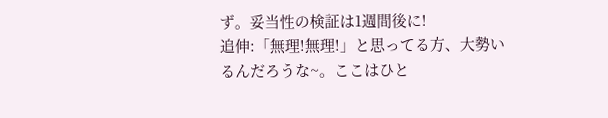ず。妥当性の検証は1週間後に!
追伸:「無理!無理!」と思ってる方、大勢いるんだろうな~。ここはひと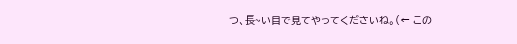つ、長~い目で見てやってくださいね。(← この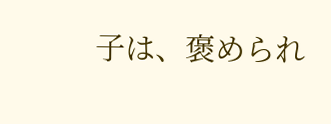子は、褒められ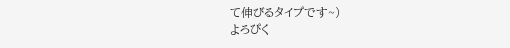て伸びるタイプです~)
よろぴく